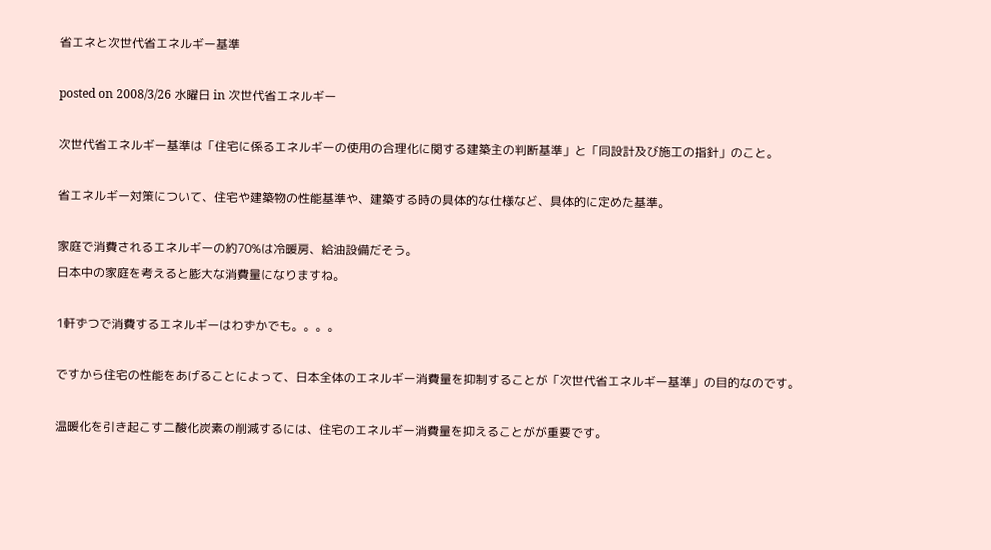省エネと次世代省エネルギー基準

posted on 2008/3/26 水曜日 in 次世代省エネルギー

次世代省エネルギー基準は「住宅に係るエネルギーの使用の合理化に関する建築主の判断基準」と「同設計及び施工の指針」のこと。

省エネルギー対策について、住宅や建築物の性能基準や、建築する時の具体的な仕様など、具体的に定めた基準。

家庭で消費されるエネルギーの約70%は冷暖房、給油設備だそう。
日本中の家庭を考えると膨大な消費量になりますね。

1軒ずつで消費するエネルギーはわずかでも。。。。

ですから住宅の性能をあげることによって、日本全体のエネルギー消費量を抑制することが「次世代省エネルギー基準」の目的なのです。

温暖化を引き起こす二酸化炭素の削減するには、住宅のエネルギー消費量を抑えることがが重要です。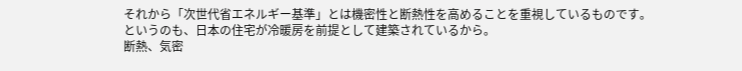それから「次世代省エネルギー基準」とは機密性と断熱性を高めることを重視しているものです。
というのも、日本の住宅が冷暖房を前提として建築されているから。
断熱、気密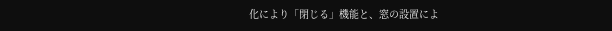化により「閉じる」機能と、窓の設置によ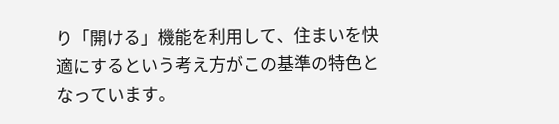り「開ける」機能を利用して、住まいを快適にするという考え方がこの基準の特色となっています。